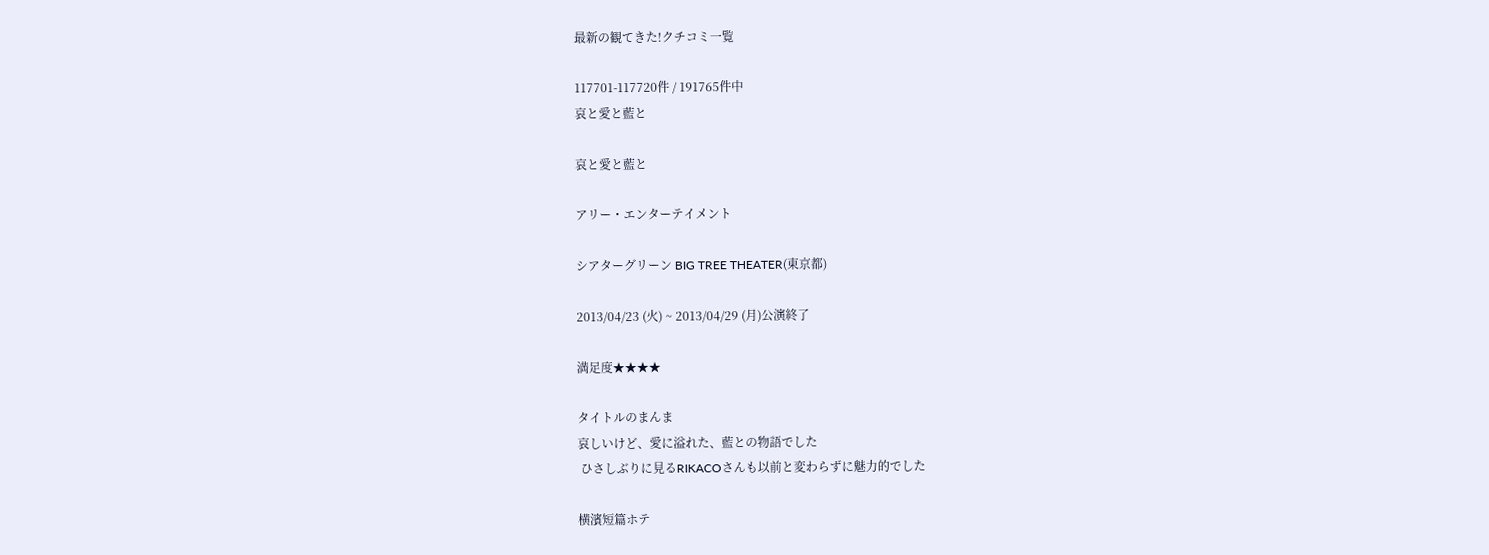最新の観てきた!クチコミ一覧

117701-117720件 / 191765件中
哀と愛と藍と

哀と愛と藍と

アリー・エンターテイメント

シアターグリーン BIG TREE THEATER(東京都)

2013/04/23 (火) ~ 2013/04/29 (月)公演終了

満足度★★★★

タイトルのまんま
哀しいけど、愛に溢れた、藍との物語でした
 ひさしぶりに見るRIKACOさんも以前と変わらずに魅力的でした

横濱短篇ホテ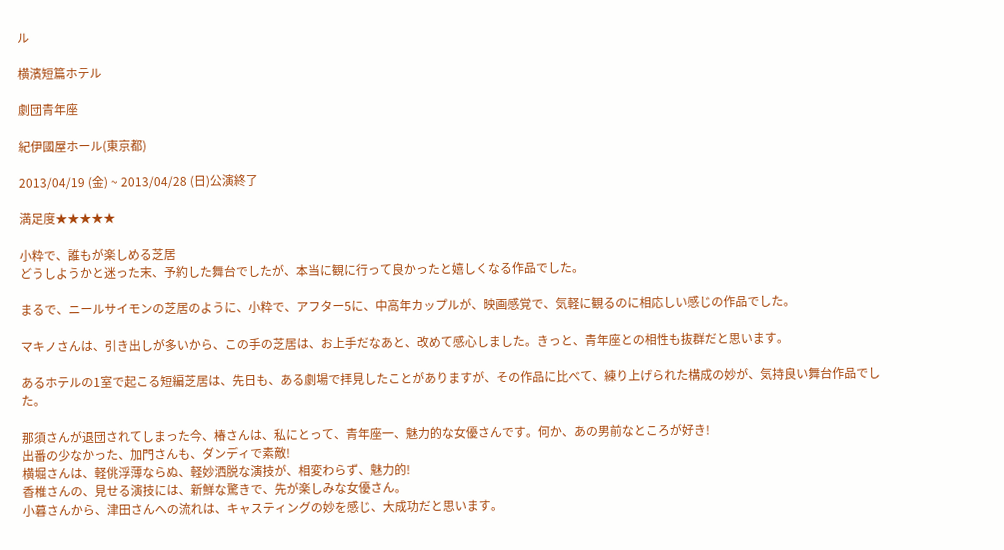ル

横濱短篇ホテル

劇団青年座

紀伊國屋ホール(東京都)

2013/04/19 (金) ~ 2013/04/28 (日)公演終了

満足度★★★★★

小粋で、誰もが楽しめる芝居
どうしようかと迷った末、予約した舞台でしたが、本当に観に行って良かったと嬉しくなる作品でした。

まるで、ニールサイモンの芝居のように、小粋で、アフター5に、中高年カップルが、映画感覚で、気軽に観るのに相応しい感じの作品でした。

マキノさんは、引き出しが多いから、この手の芝居は、お上手だなあと、改めて感心しました。きっと、青年座との相性も抜群だと思います。

あるホテルの1室で起こる短編芝居は、先日も、ある劇場で拝見したことがありますが、その作品に比べて、練り上げられた構成の妙が、気持良い舞台作品でした。

那須さんが退団されてしまった今、椿さんは、私にとって、青年座一、魅力的な女優さんです。何か、あの男前なところが好き!
出番の少なかった、加門さんも、ダンディで素敵!
横堀さんは、軽佻浮薄ならぬ、軽妙洒脱な演技が、相変わらず、魅力的!
香椎さんの、見せる演技には、新鮮な驚きで、先が楽しみな女優さん。
小暮さんから、津田さんへの流れは、キャスティングの妙を感じ、大成功だと思います。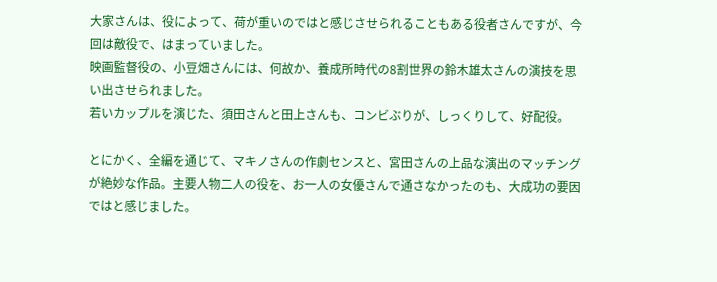大家さんは、役によって、荷が重いのではと感じさせられることもある役者さんですが、今回は敵役で、はまっていました。
映画監督役の、小豆畑さんには、何故か、養成所時代の8割世界の鈴木雄太さんの演技を思い出させられました。
若いカップルを演じた、須田さんと田上さんも、コンビぶりが、しっくりして、好配役。

とにかく、全編を通じて、マキノさんの作劇センスと、宮田さんの上品な演出のマッチングが絶妙な作品。主要人物二人の役を、お一人の女優さんで通さなかったのも、大成功の要因ではと感じました。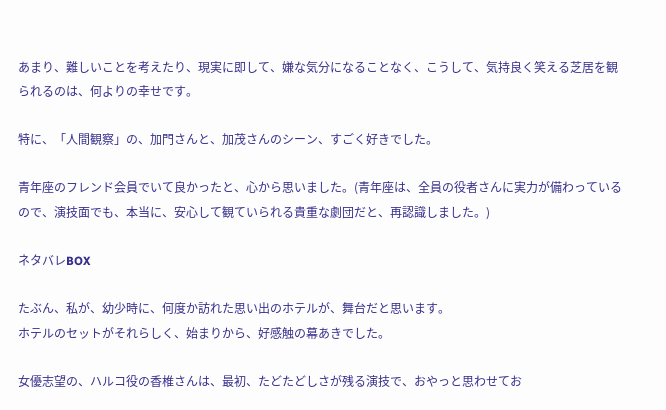あまり、難しいことを考えたり、現実に即して、嫌な気分になることなく、こうして、気持良く笑える芝居を観られるのは、何よりの幸せです。

特に、「人間観察」の、加門さんと、加茂さんのシーン、すごく好きでした。

青年座のフレンド会員でいて良かったと、心から思いました。(青年座は、全員の役者さんに実力が備わっているので、演技面でも、本当に、安心して観ていられる貴重な劇団だと、再認識しました。)

ネタバレBOX

たぶん、私が、幼少時に、何度か訪れた思い出のホテルが、舞台だと思います。
ホテルのセットがそれらしく、始まりから、好感触の幕あきでした。

女優志望の、ハルコ役の香椎さんは、最初、たどたどしさが残る演技で、おやっと思わせてお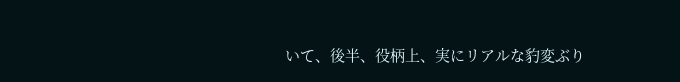いて、後半、役柄上、実にリアルな豹変ぶり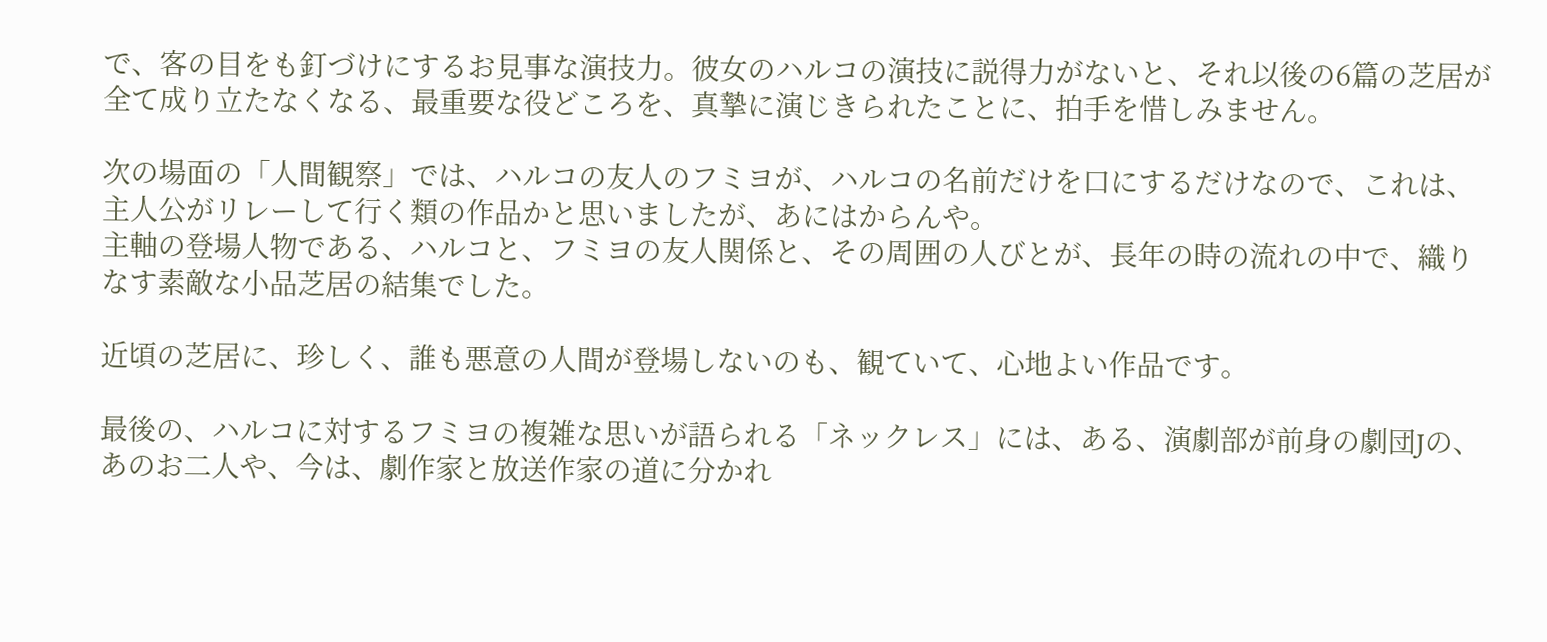で、客の目をも釘づけにするお見事な演技力。彼女のハルコの演技に説得力がないと、それ以後の6篇の芝居が全て成り立たなくなる、最重要な役どころを、真摯に演じきられたことに、拍手を惜しみません。

次の場面の「人間観察」では、ハルコの友人のフミヨが、ハルコの名前だけを口にするだけなので、これは、主人公がリレーして行く類の作品かと思いましたが、あにはからんや。
主軸の登場人物である、ハルコと、フミヨの友人関係と、その周囲の人びとが、長年の時の流れの中で、織りなす素敵な小品芝居の結集でした。

近頃の芝居に、珍しく、誰も悪意の人間が登場しないのも、観ていて、心地よい作品です。

最後の、ハルコに対するフミヨの複雑な思いが語られる「ネックレス」には、ある、演劇部が前身の劇団Jの、あのお二人や、今は、劇作家と放送作家の道に分かれ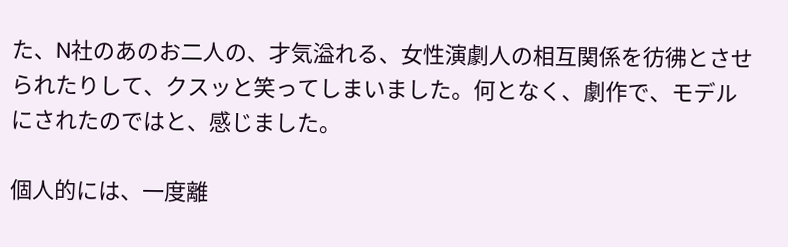た、N社のあのお二人の、才気溢れる、女性演劇人の相互関係を彷彿とさせられたりして、クスッと笑ってしまいました。何となく、劇作で、モデルにされたのではと、感じました。

個人的には、一度離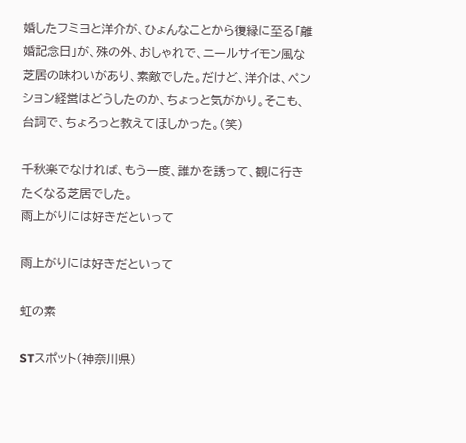婚したフミヨと洋介が、ひょんなことから復縁に至る「離婚記念日」が、殊の外、おしゃれで、ニールサイモン風な芝居の味わいがあり、素敵でした。だけど、洋介は、ペンション経営はどうしたのか、ちょっと気がかり。そこも、台詞で、ちょろっと教えてほしかった。(笑)

千秋楽でなければ、もう一度、誰かを誘って、観に行きたくなる芝居でした。
雨上がりには好きだといって

雨上がりには好きだといって

虹の素

STスポット(神奈川県)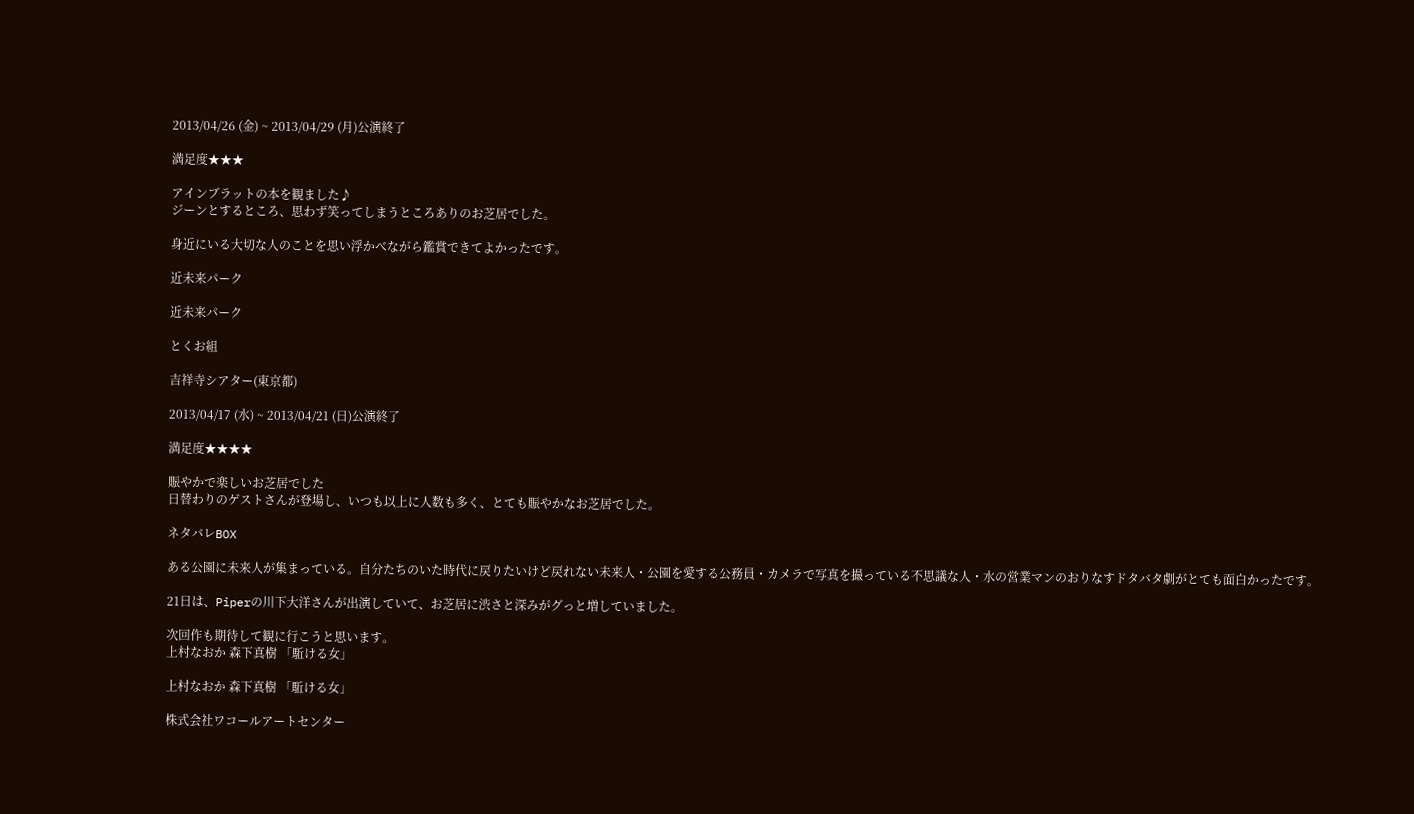2013/04/26 (金) ~ 2013/04/29 (月)公演終了

満足度★★★

アインブラットの本を観ました♪
ジーンとするところ、思わず笑ってしまうところありのお芝居でした。

身近にいる大切な人のことを思い浮かべながら鑑賞できてよかったです。

近未来パーク

近未来パーク

とくお組

吉祥寺シアター(東京都)

2013/04/17 (水) ~ 2013/04/21 (日)公演終了

満足度★★★★

賑やかで楽しいお芝居でした
日替わりのゲストさんが登場し、いつも以上に人数も多く、とても賑やかなお芝居でした。

ネタバレBOX

ある公園に未来人が集まっている。自分たちのいた時代に戻りたいけど戻れない未来人・公園を愛する公務員・カメラで写真を撮っている不思議な人・水の営業マンのおりなすドタバタ劇がとても面白かったです。

21日は、Piperの川下大洋さんが出演していて、お芝居に渋さと深みがグっと増していました。

次回作も期待して観に行こうと思います。
上村なおか 森下真樹 「駈ける女」

上村なおか 森下真樹 「駈ける女」

株式会社ワコールアートセンター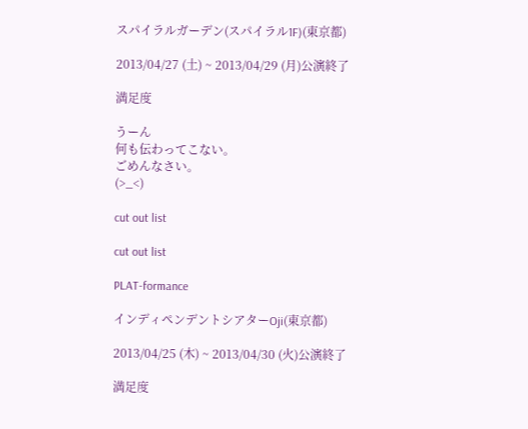スパイラルガーデン(スパイラル1F)(東京都)

2013/04/27 (土) ~ 2013/04/29 (月)公演終了

満足度

うーん
何も伝わってこない。
ごめんなさい。
(>_<)

cut out list

cut out list

PLAT-formance

インディペンデントシアターOji(東京都)

2013/04/25 (木) ~ 2013/04/30 (火)公演終了

満足度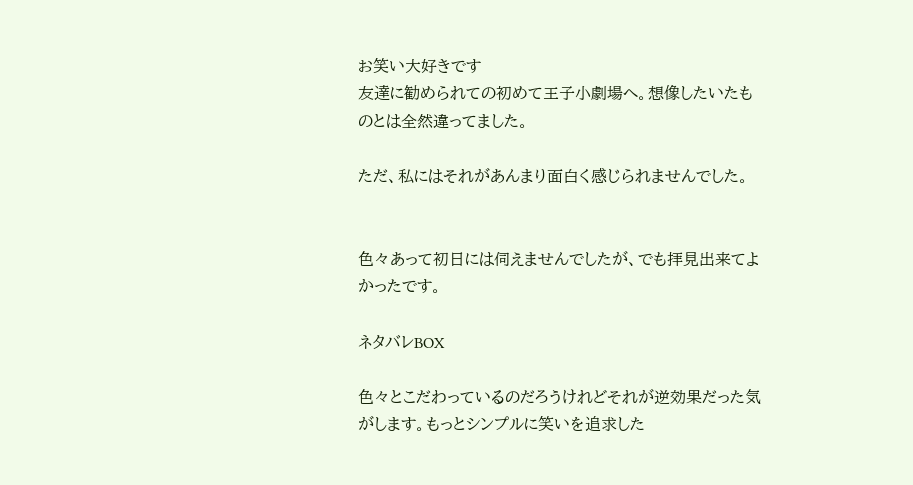お笑い大好きです
友達に勧められての初めて王子小劇場へ。想像したいたものとは全然違ってました。

ただ、私にはそれがあんまり面白く感じられませんでした。


色々あって初日には伺えませんでしたが、でも拝見出来てよかったです。

ネタバレBOX

色々とこだわっているのだろうけれどそれが逆効果だった気がします。もっとシンプルに笑いを追求した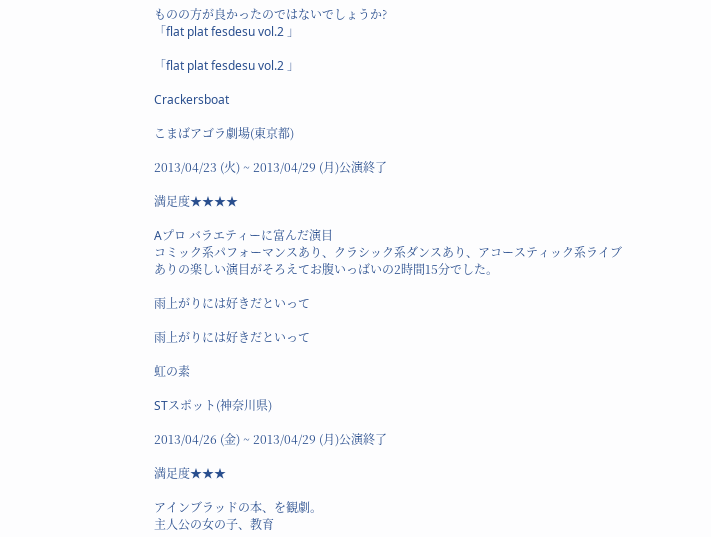ものの方が良かったのではないでしょうか?
「flat plat fesdesu vol.2 」

「flat plat fesdesu vol.2 」

Crackersboat

こまばアゴラ劇場(東京都)

2013/04/23 (火) ~ 2013/04/29 (月)公演終了

満足度★★★★

Aプロ バラエティーに富んだ演目
コミック系パフォーマンスあり、クラシック系ダンスあり、アコースティック系ライブありの楽しい演目がそろえてお腹いっばいの2時間15分でした。

雨上がりには好きだといって

雨上がりには好きだといって

虹の素

STスポット(神奈川県)

2013/04/26 (金) ~ 2013/04/29 (月)公演終了

満足度★★★

アインブラッドの本、を観劇。
主人公の女の子、教育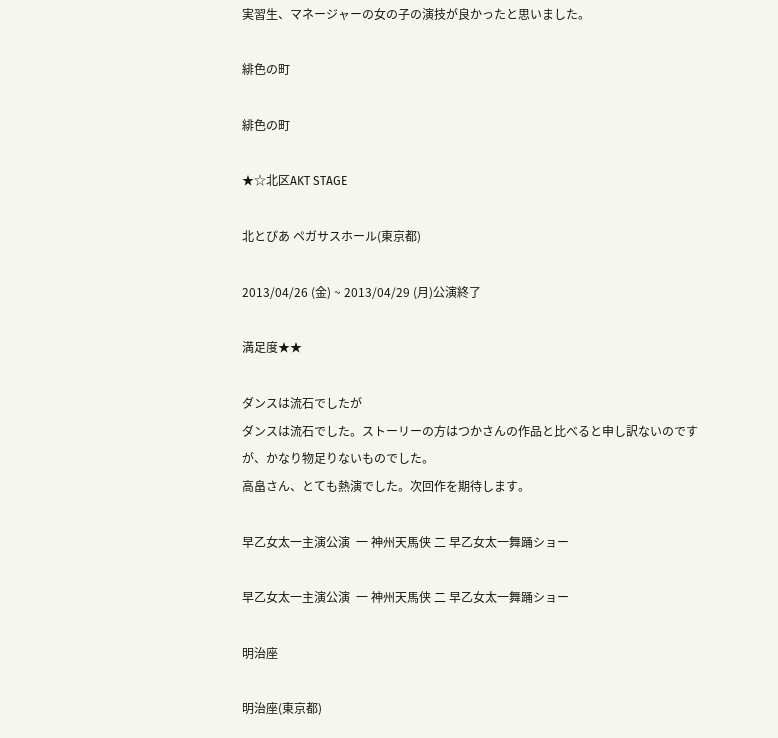実習生、マネージャーの女の子の演技が良かったと思いました。

緋色の町

緋色の町

★☆北区AKT STAGE

北とぴあ ペガサスホール(東京都)

2013/04/26 (金) ~ 2013/04/29 (月)公演終了

満足度★★

ダンスは流石でしたが
ダンスは流石でした。ストーリーの方はつかさんの作品と比べると申し訳ないのですが、かなり物足りないものでした。
高畠さん、とても熱演でした。次回作を期待します。

早乙女太一主演公演  一 神州天馬侠 二 早乙女太一舞踊ショー

早乙女太一主演公演  一 神州天馬侠 二 早乙女太一舞踊ショー

明治座

明治座(東京都)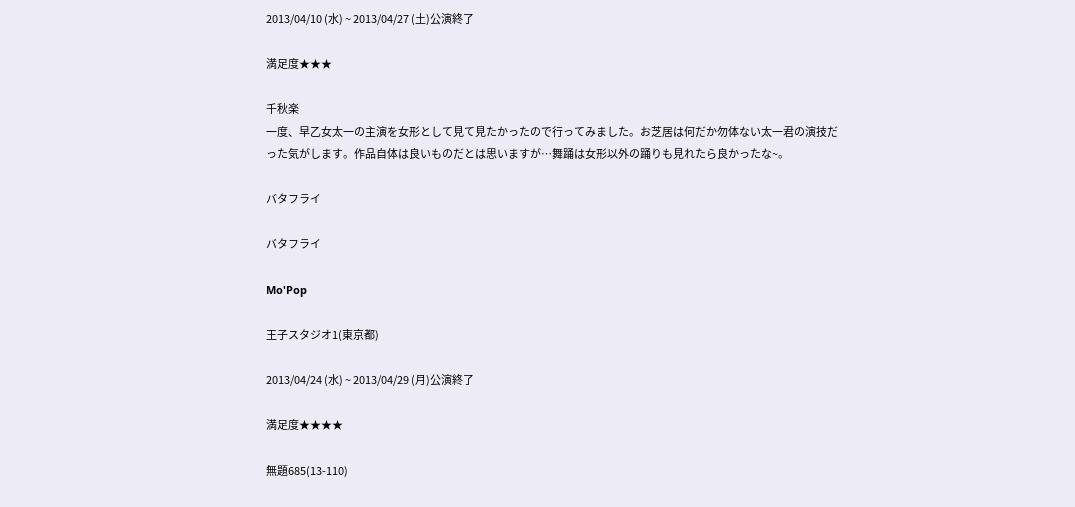2013/04/10 (水) ~ 2013/04/27 (土)公演終了

満足度★★★

千秋楽
一度、早乙女太一の主演を女形として見て見たかったので行ってみました。お芝居は何だか勿体ない太一君の演技だった気がします。作品自体は良いものだとは思いますが…舞踊は女形以外の踊りも見れたら良かったな~。

バタフライ

バタフライ

Mo'Pop

王子スタジオ1(東京都)

2013/04/24 (水) ~ 2013/04/29 (月)公演終了

満足度★★★★

無題685(13-110)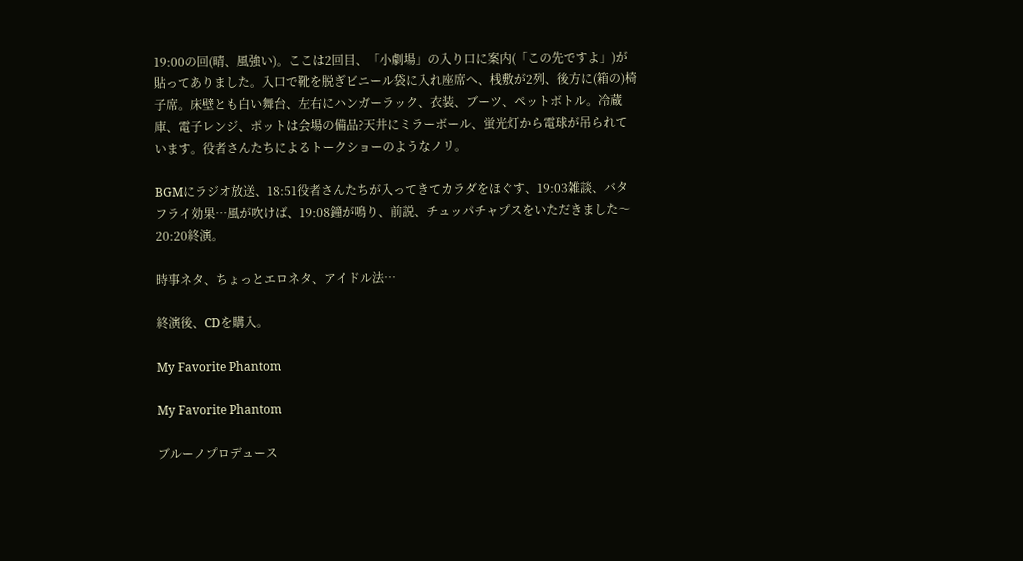19:00の回(晴、風強い)。ここは2回目、「小劇場」の入り口に案内(「この先ですよ」)が貼ってありました。入口で靴を脱ぎビニール袋に入れ座席へ、桟敷が2列、後方に(箱の)椅子席。床壁とも白い舞台、左右にハンガーラック、衣装、ブーツ、ペットボトル。冷蔵庫、電子レンジ、ポットは会場の備品?天井にミラーボール、蛍光灯から電球が吊られています。役者さんたちによるトークショーのようなノリ。

BGMにラジオ放送、18:51役者さんたちが入ってきてカラダをほぐす、19:03雑談、バタフライ効果…風が吹けば、19:08鐘が鳴り、前説、チュッパチャプスをいただきました〜20:20終演。

時事ネタ、ちょっとエロネタ、アイドル法…

終演後、CDを購入。

My Favorite Phantom

My Favorite Phantom

ブルーノプロデュース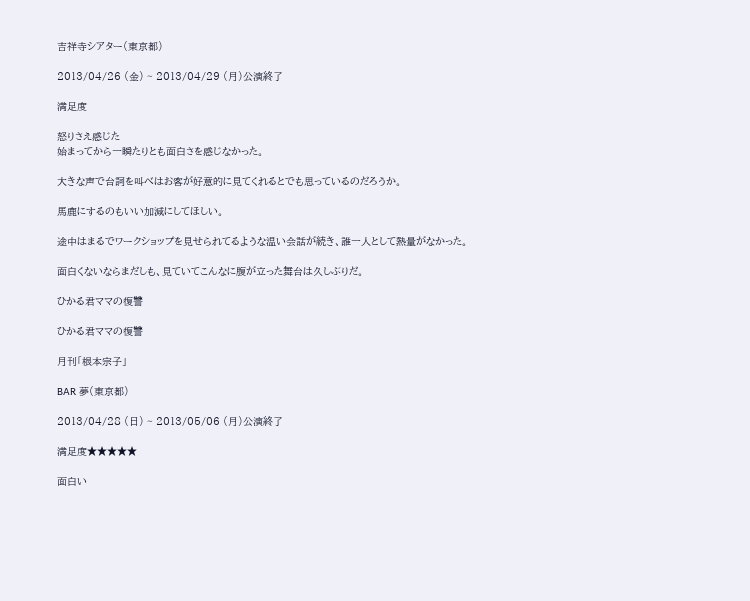吉祥寺シアター(東京都)

2013/04/26 (金) ~ 2013/04/29 (月)公演終了

満足度

怒りさえ感じた
始まってから一瞬たりとも面白さを感じなかった。

大きな声で台詞を叫べはお客が好意的に見てくれるとでも思っているのだろうか。

馬鹿にするのもいい加減にしてほしい。

途中はまるでワークショップを見せられてるような温い会話が続き、誰一人として熱量がなかった。

面白くないならまだしも、見ていてこんなに腹が立った舞台は久しぶりだ。

ひかる君ママの復讐

ひかる君ママの復讐

月刊「根本宗子」

BAR 夢(東京都)

2013/04/28 (日) ~ 2013/05/06 (月)公演終了

満足度★★★★★

面白い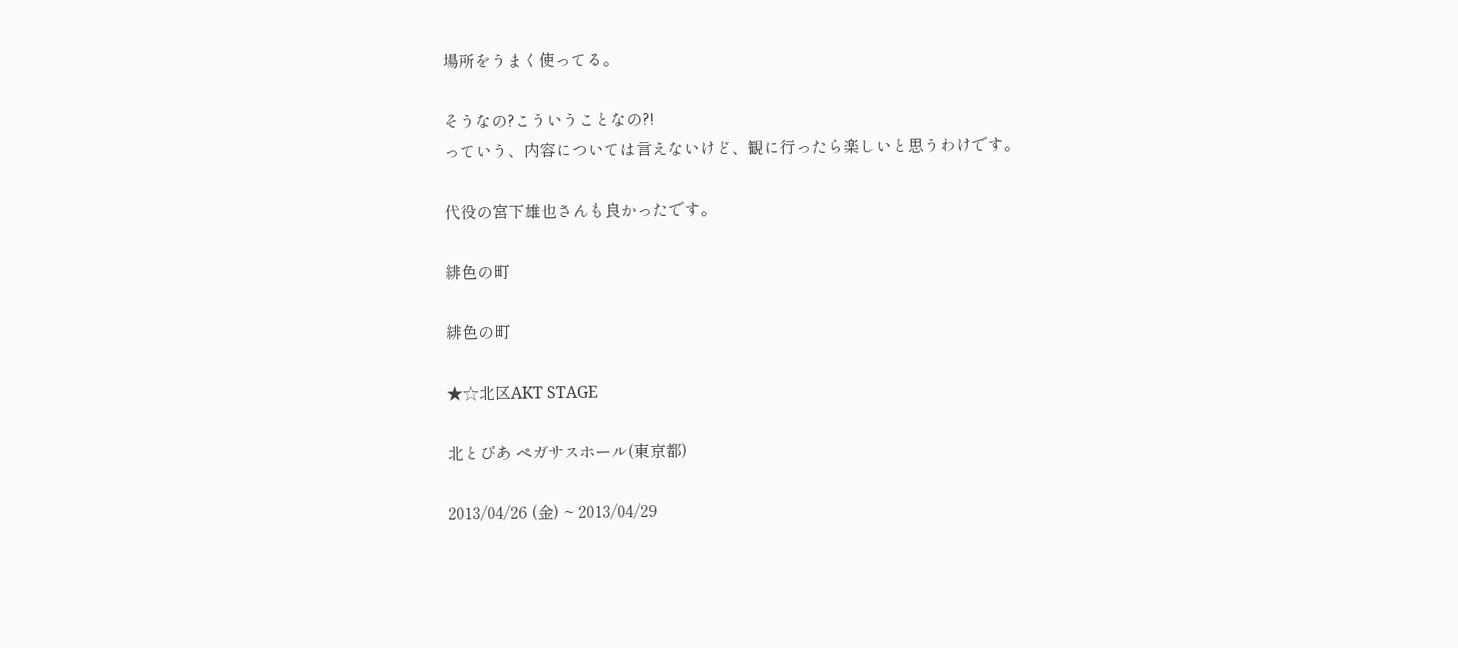場所をうまく使ってる。

そうなの?こういうことなの?!
っていう、内容については言えないけど、観に行ったら楽しいと思うわけです。

代役の宮下雄也さんも良かったです。

緋色の町

緋色の町

★☆北区AKT STAGE

北とぴあ ペガサスホール(東京都)

2013/04/26 (金) ~ 2013/04/29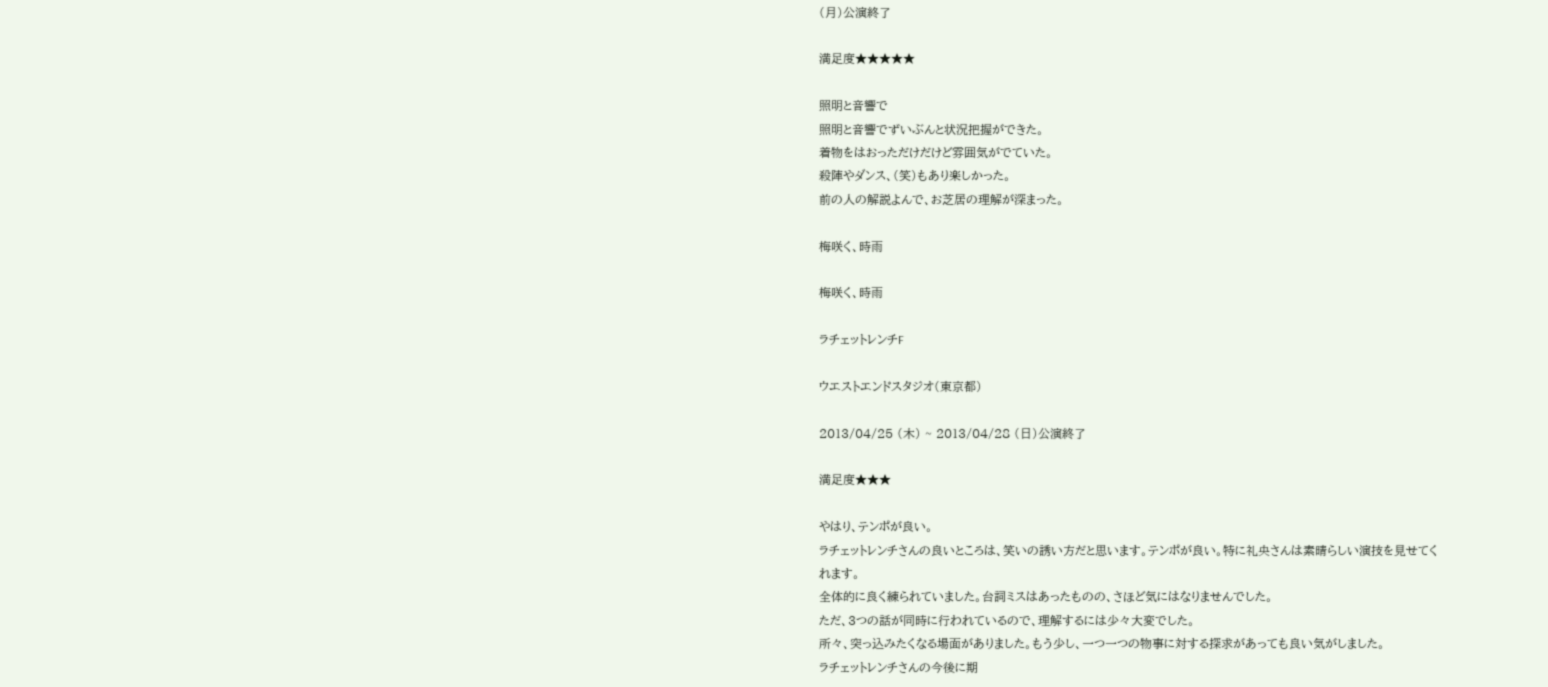(月)公演終了

満足度★★★★★

照明と音響で
照明と音響でずいぶんと状況把握ができた。
着物をはおっただけだけど雰囲気がでていた。
殺陣やダンス、(笑)もあり楽しかった。
前の人の解説よんで、お芝居の理解が深まった。

梅咲く、時雨

梅咲く、時雨

ラチェットレンチF

ウエストエンドスタジオ(東京都)

2013/04/25 (木) ~ 2013/04/28 (日)公演終了

満足度★★★

やはり、テンポが良い。
ラチェットレンチさんの良いところは、笑いの誘い方だと思います。テンポが良い。特に礼央さんは素晴らしい演技を見せてくれます。
全体的に良く練られていました。台詞ミスはあったものの、さほど気にはなりませんでした。
ただ、3つの話が同時に行われているので、理解するには少々大変でした。
所々、突っ込みたくなる場面がありました。もう少し、一つ一つの物事に対する探求があっても良い気がしました。
ラチェットレンチさんの今後に期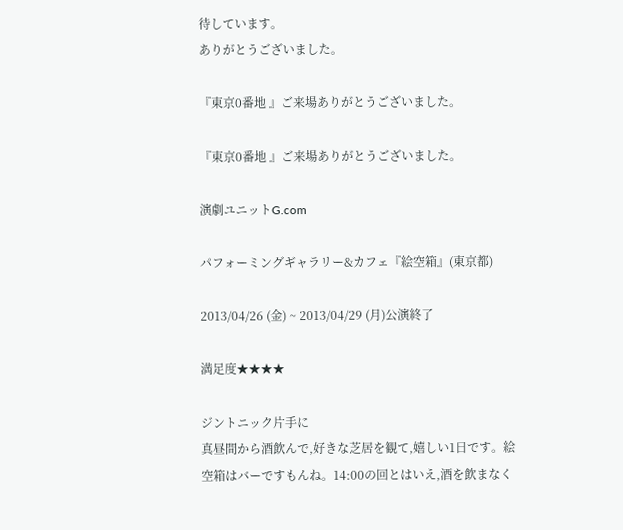待しています。
ありがとうございました。

『東京0番地 』ご来場ありがとうございました。

『東京0番地 』ご来場ありがとうございました。

演劇ユニットG.com

パフォーミングギャラリー&カフェ『絵空箱』(東京都)

2013/04/26 (金) ~ 2013/04/29 (月)公演終了

満足度★★★★

ジントニック片手に
真昼間から酒飲んで,好きな芝居を観て,嬉しい1日です。絵空箱はバーですもんね。14:00の回とはいえ,酒を飲まなく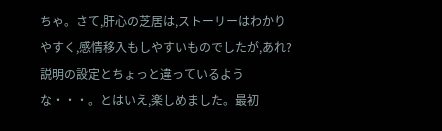ちゃ。さて,肝心の芝居は,ストーリーはわかりやすく,感情移入もしやすいものでしたが,あれ?説明の設定とちょっと違っているような・・・。とはいえ,楽しめました。最初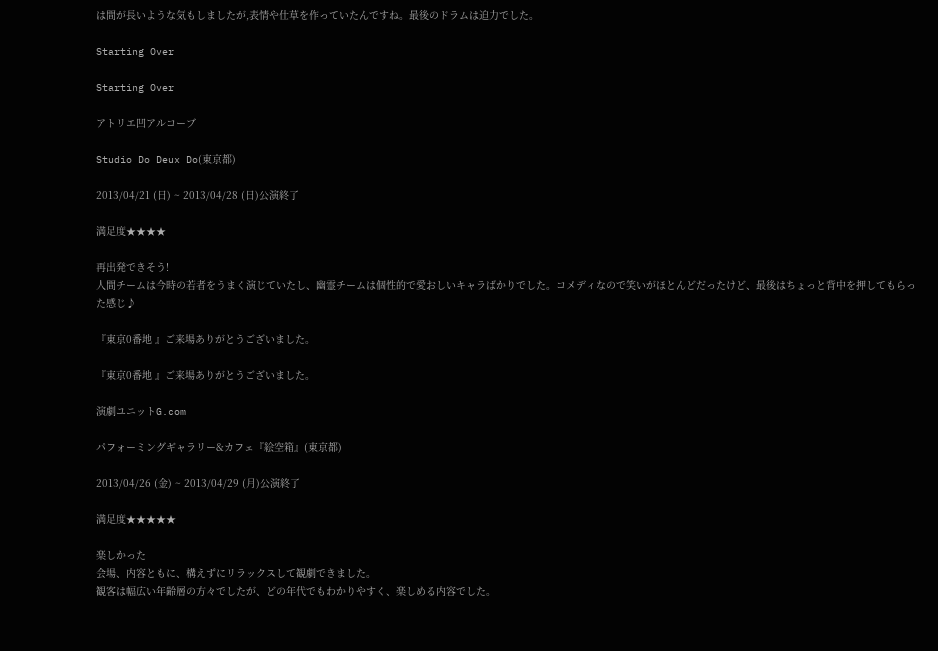は間が長いような気もしましたが,表情や仕草を作っていたんですね。最後のドラムは迫力でした。

Starting Over

Starting Over

アトリエ凹アルコーブ

Studio Do Deux Do(東京都)

2013/04/21 (日) ~ 2013/04/28 (日)公演終了

満足度★★★★

再出発できそう!
人間チームは今時の若者をうまく演じていたし、幽霊チームは個性的で愛おしいキャラばかりでした。コメディなので笑いがほとんどだったけど、最後はちょっと背中を押してもらった感じ♪

『東京0番地 』ご来場ありがとうございました。

『東京0番地 』ご来場ありがとうございました。

演劇ユニットG.com

パフォーミングギャラリー&カフェ『絵空箱』(東京都)

2013/04/26 (金) ~ 2013/04/29 (月)公演終了

満足度★★★★★

楽しかった
会場、内容ともに、構えずにリラックスして観劇できました。
観客は幅広い年齢層の方々でしたが、どの年代でもわかりやすく、楽しめる内容でした。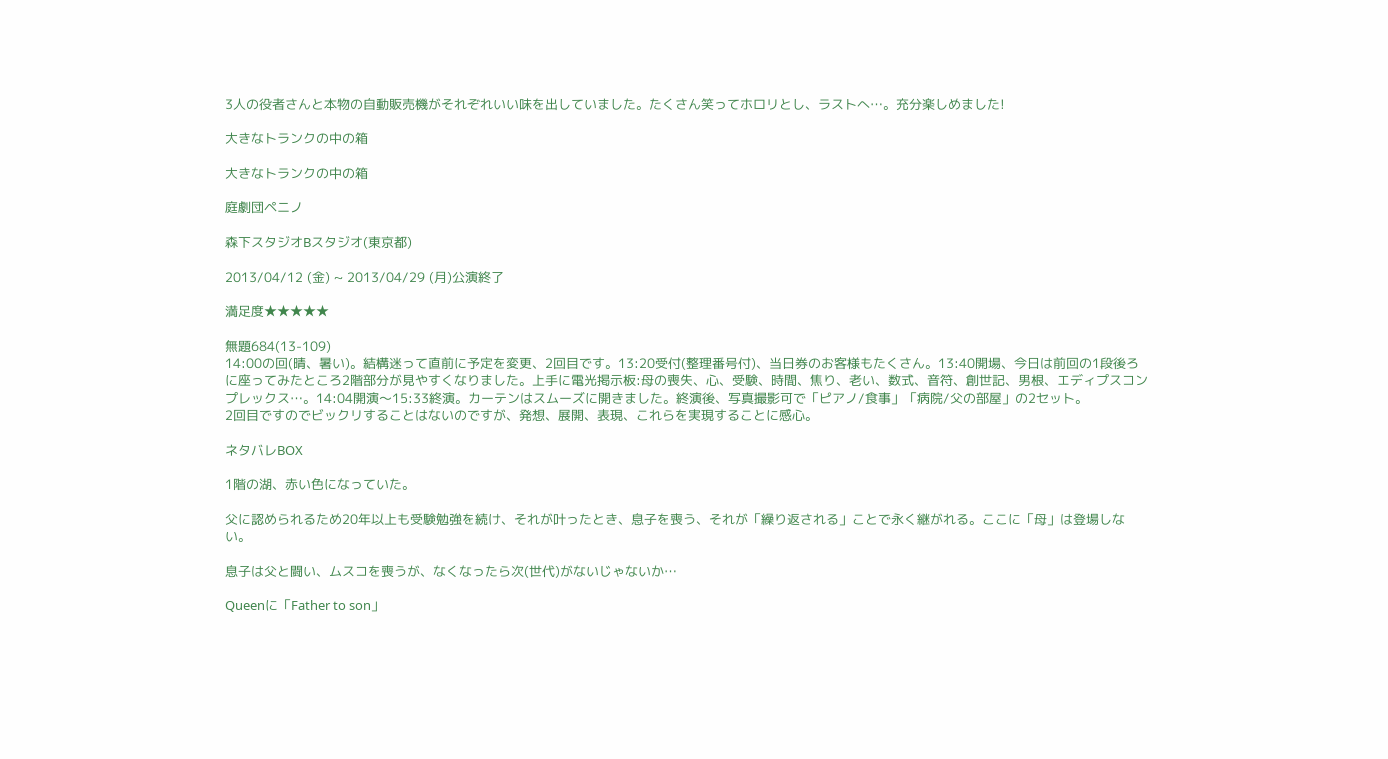3人の役者さんと本物の自動販売機がそれぞれいい味を出していました。たくさん笑ってホロリとし、ラストへ…。充分楽しめました!

大きなトランクの中の箱

大きなトランクの中の箱

庭劇団ペニノ

森下スタジオBスタジオ(東京都)

2013/04/12 (金) ~ 2013/04/29 (月)公演終了

満足度★★★★★

無題684(13-109)
14:00の回(晴、暑い)。結構迷って直前に予定を変更、2回目です。13:20受付(整理番号付)、当日券のお客様もたくさん。13:40開場、今日は前回の1段後ろに座ってみたところ2階部分が見やすくなりました。上手に電光掲示板:母の喪失、心、受験、時間、焦り、老い、数式、音符、創世記、男根、エディプスコンプレックス…。14:04開演〜15:33終演。カーテンはスムーズに開きました。終演後、写真撮影可で「ピアノ/食事」「病院/父の部屋」の2セット。
2回目ですのでビックリすることはないのですが、発想、展開、表現、これらを実現することに感心。

ネタバレBOX

1階の湖、赤い色になっていた。

父に認められるため20年以上も受験勉強を続け、それが叶ったとき、息子を喪う、それが「繰り返される」ことで永く継がれる。ここに「母」は登場しない。

息子は父と闘い、ムスコを喪うが、なくなったら次(世代)がないじゃないか…

Queenに「Father to son」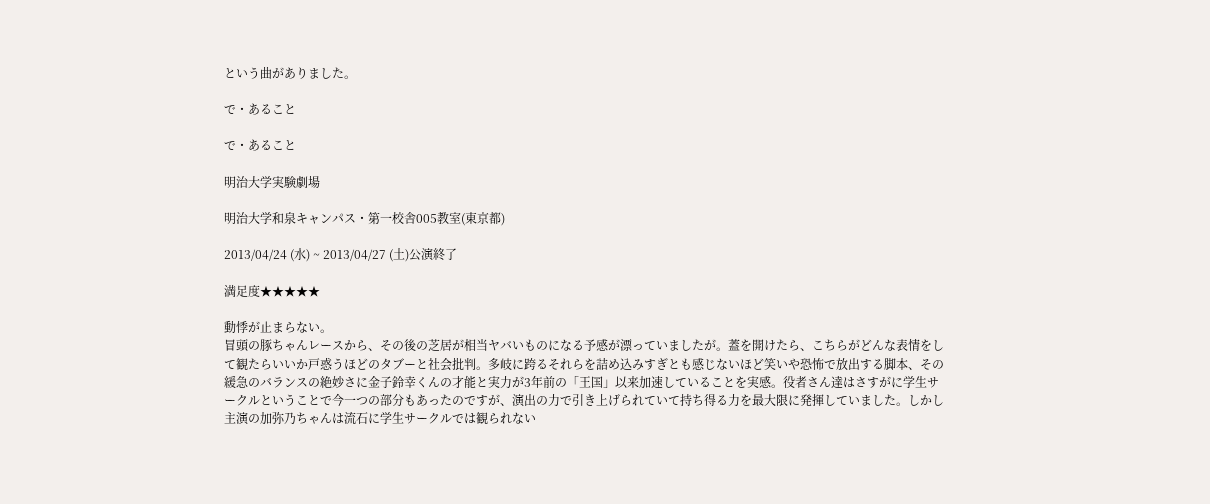という曲がありました。

で・あること

で・あること

明治大学実験劇場

明治大学和泉キャンパス・第一校舎005教室(東京都)

2013/04/24 (水) ~ 2013/04/27 (土)公演終了

満足度★★★★★

動悸が止まらない。
冒頭の豚ちゃんレースから、その後の芝居が相当ヤバいものになる予感が漂っていましたが。蓋を開けたら、こちらがどんな表情をして観たらいいか戸惑うほどのタブーと社会批判。多岐に跨るそれらを詰め込みすぎとも感じないほど笑いや恐怖で放出する脚本、その緩急のバランスの絶妙さに金子鈴幸くんの才能と実力が3年前の「王国」以来加速していることを実感。役者さん達はさすがに学生サークルということで今一つの部分もあったのですが、演出の力で引き上げられていて持ち得る力を最大限に発揮していました。しかし主演の加弥乃ちゃんは流石に学生サークルでは観られない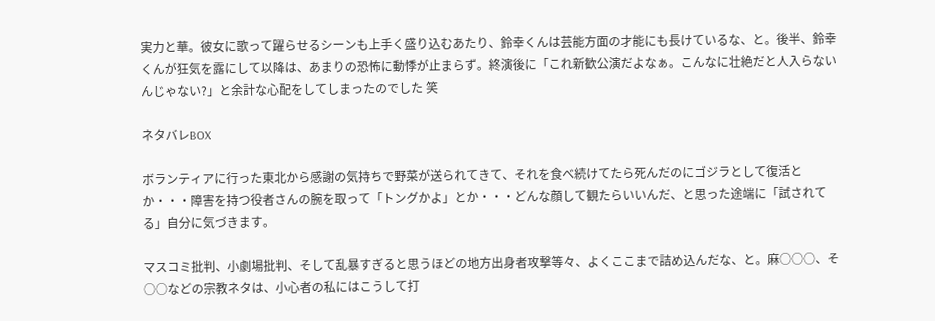実力と華。彼女に歌って躍らせるシーンも上手く盛り込むあたり、鈴幸くんは芸能方面の才能にも長けているな、と。後半、鈴幸くんが狂気を露にして以降は、あまりの恐怖に動悸が止まらず。終演後に「これ新歓公演だよなぁ。こんなに壮絶だと人入らないんじゃない?」と余計な心配をしてしまったのでした 笑

ネタバレBOX

ボランティアに行った東北から感謝の気持ちで野菜が送られてきて、それを食べ続けてたら死んだのにゴジラとして復活とか・・・障害を持つ役者さんの腕を取って「トングかよ」とか・・・どんな顔して観たらいいんだ、と思った途端に「試されてる」自分に気づきます。

マスコミ批判、小劇場批判、そして乱暴すぎると思うほどの地方出身者攻撃等々、よくここまで詰め込んだな、と。麻○○○、そ○○などの宗教ネタは、小心者の私にはこうして打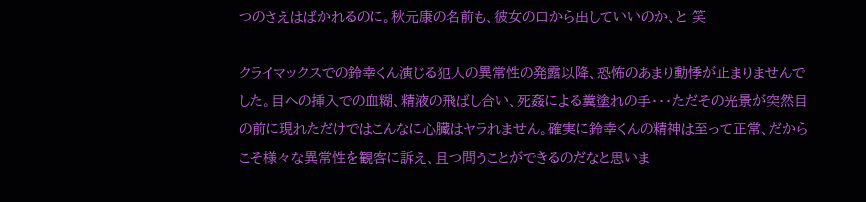つのさえはばかれるのに。秋元康の名前も、彼女の口から出していいのか、と 笑

クライマックスでの鈴幸くん演じる犯人の異常性の発露以降、恐怖のあまり動悸が止まりませんでした。目への挿入での血糊、精液の飛ばし合い、死姦による糞塗れの手・・・ただその光景が突然目の前に現れただけではこんなに心臓はヤラれません。確実に鈴幸くんの精神は至って正常、だからこそ様々な異常性を観客に訴え、且つ問うことができるのだなと思いま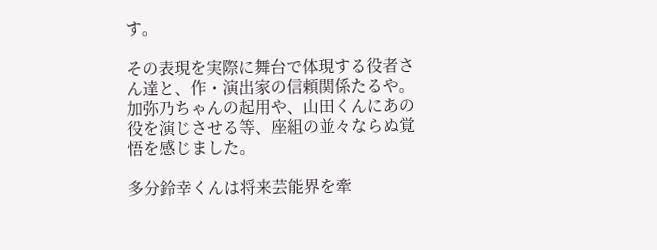す。

その表現を実際に舞台で体現する役者さん達と、作・演出家の信頼関係たるや。加弥乃ちゃんの起用や、山田くんにあの役を演じさせる等、座組の並々ならぬ覚悟を感じました。

多分鈴幸くんは将来芸能界を牽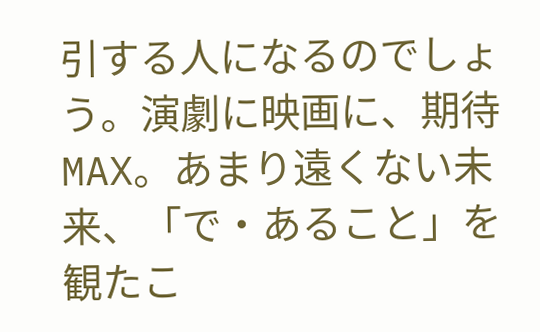引する人になるのでしょう。演劇に映画に、期待MAX。あまり遠くない未来、「で・あること」を観たこ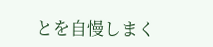とを自慢しまく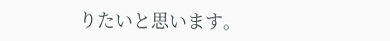りたいと思います。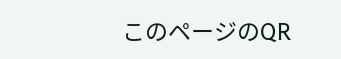このページのQR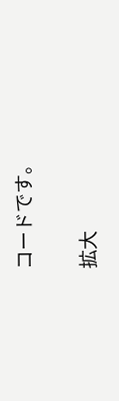コードです。

拡大